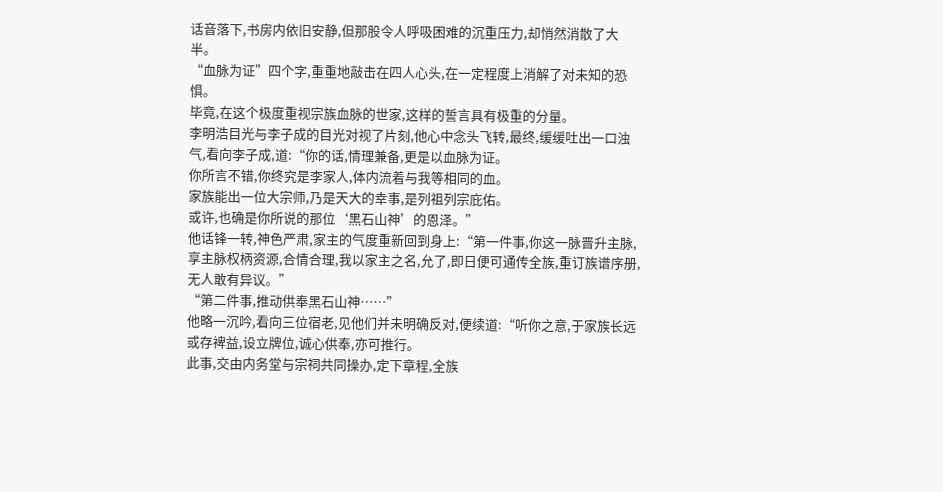话音落下,书房内依旧安静,但那股令人呼吸困难的沉重压力,却悄然消散了大半。
“血脉为证”四个字,重重地敲击在四人心头,在一定程度上消解了对未知的恐惧。
毕竟,在这个极度重视宗族血脉的世家,这样的誓言具有极重的分量。
李明浩目光与李子成的目光对视了片刻,他心中念头飞转,最终,缓缓吐出一口浊气,看向李子成,道:“你的话,情理兼备,更是以血脉为证。
你所言不错,你终究是李家人,体内流着与我等相同的血。
家族能出一位大宗师,乃是天大的幸事,是列祖列宗庇佑。
或许,也确是你所说的那位‘黑石山神’的恩泽。”
他话锋一转,神色严肃,家主的气度重新回到身上:“第一件事,你这一脉晋升主脉,享主脉权柄资源,合情合理,我以家主之名,允了,即日便可通传全族,重订族谱序册,无人敢有异议。”
“第二件事,推动供奉黑石山神……”
他略一沉吟,看向三位宿老,见他们并未明确反对,便续道:“听你之意,于家族长远或存裨益,设立牌位,诚心供奉,亦可推行。
此事,交由内务堂与宗祠共同操办,定下章程,全族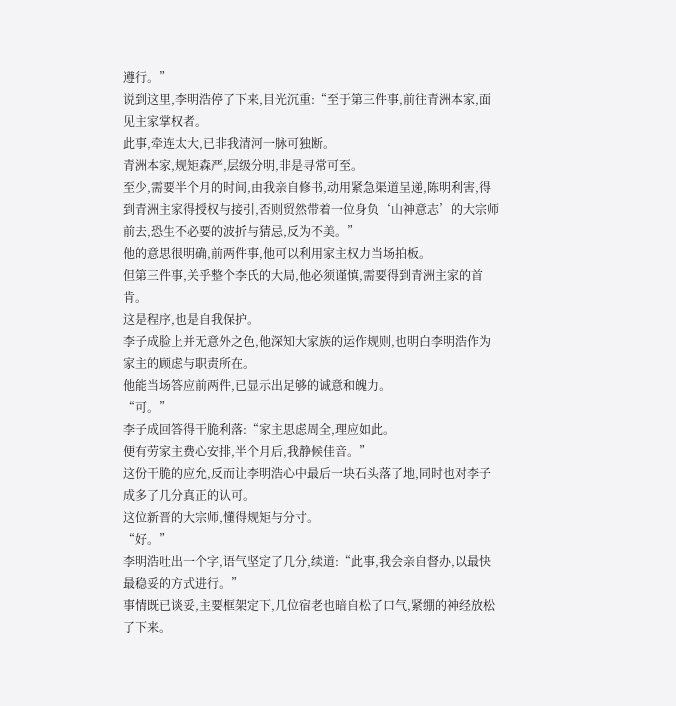遵行。”
说到这里,李明浩停了下来,目光沉重:“至于第三件事,前往青洲本家,面见主家掌权者。
此事,牵连太大,已非我清河一脉可独断。
青洲本家,规矩森严,层级分明,非是寻常可至。
至少,需要半个月的时间,由我亲自修书,动用紧急渠道呈递,陈明利害,得到青洲主家得授权与接引,否则贸然带着一位身负‘山神意志’的大宗师前去,恐生不必要的波折与猜忌,反为不美。”
他的意思很明确,前两件事,他可以利用家主权力当场拍板。
但第三件事,关乎整个李氏的大局,他必须谨慎,需要得到青洲主家的首肯。
这是程序,也是自我保护。
李子成脸上并无意外之色,他深知大家族的运作规则,也明白李明浩作为家主的顾虑与职责所在。
他能当场答应前两件,已显示出足够的诚意和魄力。
“可。”
李子成回答得干脆利落:“家主思虑周全,理应如此。
便有劳家主费心安排,半个月后,我静候佳音。”
这份干脆的应允,反而让李明浩心中最后一块石头落了地,同时也对李子成多了几分真正的认可。
这位新晋的大宗师,懂得规矩与分寸。
“好。”
李明浩吐出一个字,语气坚定了几分,续道:“此事,我会亲自督办,以最快最稳妥的方式进行。”
事情既已谈妥,主要框架定下,几位宿老也暗自松了口气,紧绷的神经放松了下来。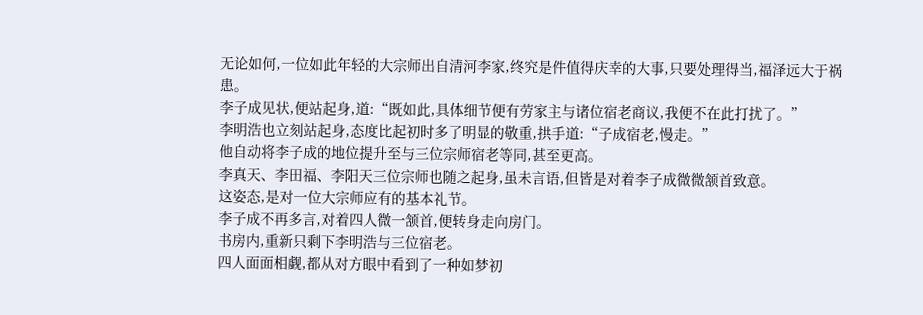无论如何,一位如此年轻的大宗师出自清河李家,终究是件值得庆幸的大事,只要处理得当,福泽远大于祸患。
李子成见状,便站起身,道:“既如此,具体细节便有劳家主与诸位宿老商议,我便不在此打扰了。”
李明浩也立刻站起身,态度比起初时多了明显的敬重,拱手道:“子成宿老,慢走。”
他自动将李子成的地位提升至与三位宗师宿老等同,甚至更高。
李真天、李田福、李阳天三位宗师也随之起身,虽未言语,但皆是对着李子成微微颔首致意。
这姿态,是对一位大宗师应有的基本礼节。
李子成不再多言,对着四人微一颔首,便转身走向房门。
书房内,重新只剩下李明浩与三位宿老。
四人面面相觑,都从对方眼中看到了一种如梦初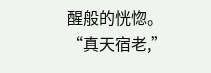醒般的恍惚。
“真天宿老,”